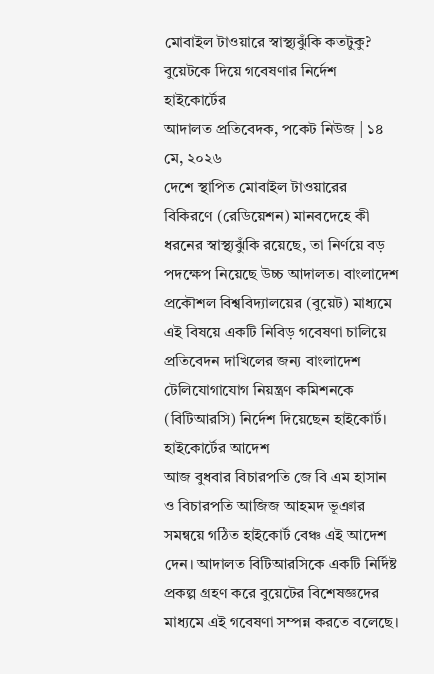মোবাইল টাওয়ারে স্বাস্থ্যঝুঁকি কতটুকু? বুয়েটকে দিয়ে গবেষণার নির্দেশ হাইকোর্টের
আদালত প্রতিবেদক, পকেট নিউজ | ১৪ মে, ২০২৬
দেশে স্থাপিত মোবাইল টাওয়ারের বিকিরণে (রেডিয়েশন) মানবদেহে কী ধরনের স্বাস্থ্যঝুঁকি রয়েছে, তা নির্ণয়ে বড় পদক্ষেপ নিয়েছে উচ্চ আদালত। বাংলাদেশ প্রকৌশল বিশ্ববিদ্যালয়ের (বুয়েট) মাধ্যমে এই বিষয়ে একটি নিবিড় গবেষণা চালিয়ে প্রতিবেদন দাখিলের জন্য বাংলাদেশ টেলিযোগাযোগ নিয়ন্ত্রণ কমিশনকে (বিটিআরসি) নির্দেশ দিয়েছেন হাইকোর্ট।
হাইকোর্টের আদেশ
আজ বুধবার বিচারপতি জে বি এম হাসান ও বিচারপতি আজিজ আহমদ ভূঞার সমন্বয়ে গঠিত হাইকোর্ট বেঞ্চ এই আদেশ দেন। আদালত বিটিআরসিকে একটি নির্দিষ্ট প্রকল্প গ্রহণ করে বুয়েটের বিশেষজ্ঞদের মাধ্যমে এই গবেষণা সম্পন্ন করতে বলেছে।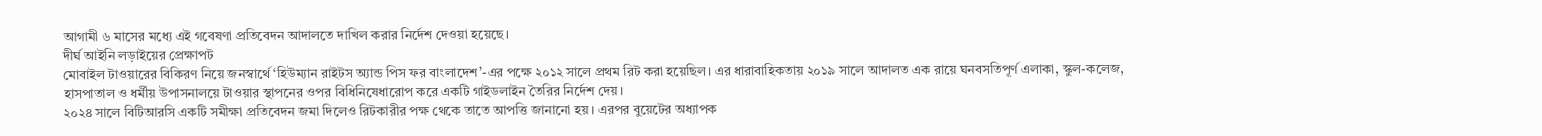আগামী ৬ মাসের মধ্যে এই গবেষণা প্রতিবেদন আদালতে দাখিল করার নির্দেশ দেওয়া হয়েছে।
দীর্ঘ আইনি লড়াইয়ের প্রেক্ষাপট
মোবাইল টাওয়ারের বিকিরণ নিয়ে জনস্বার্থে ‘হিউম্যান রাইটস অ্যান্ড পিস ফর বাংলাদেশ’-এর পক্ষে ২০১২ সালে প্রথম রিট করা হয়েছিল। এর ধারাবাহিকতায় ২০১৯ সালে আদালত এক রায়ে ঘনবসতিপূর্ণ এলাকা, স্কুল-কলেজ, হাসপাতাল ও ধর্মীয় উপাসনালয়ে টাওয়ার স্থাপনের ওপর বিধিনিষেধারোপ করে একটি গাইডলাইন তৈরির নির্দেশ দেয়।
২০২৪ সালে বিটিআরসি একটি সমীক্ষা প্রতিবেদন জমা দিলেও রিটকারীর পক্ষ থেকে তাতে আপত্তি জানানো হয়। এরপর বুয়েটের অধ্যাপক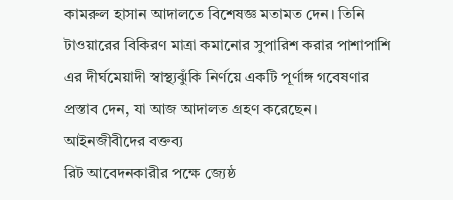কামরুল হাসান আদালতে বিশেষজ্ঞ মতামত দেন। তিনি টাওয়ারের বিকিরণ মাত্রা কমানোর সুপারিশ করার পাশাপাশি এর দীর্ঘমেয়াদী স্বাস্থ্যঝুঁকি নির্ণয়ে একটি পূর্ণাঙ্গ গবেষণার প্রস্তাব দেন, যা আজ আদালত গ্রহণ করেছেন।
আইনজীবীদের বক্তব্য
রিট আবেদনকারীর পক্ষে জ্যেষ্ঠ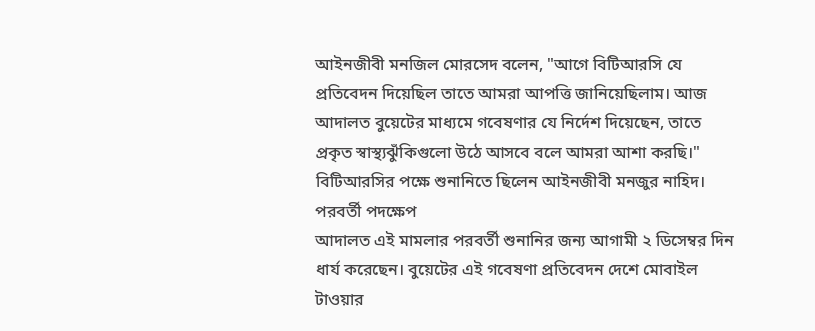আইনজীবী মনজিল মোরসেদ বলেন, "আগে বিটিআরসি যে প্রতিবেদন দিয়েছিল তাতে আমরা আপত্তি জানিয়েছিলাম। আজ আদালত বুয়েটের মাধ্যমে গবেষণার যে নির্দেশ দিয়েছেন, তাতে প্রকৃত স্বাস্থ্যঝুঁকিগুলো উঠে আসবে বলে আমরা আশা করছি।" বিটিআরসির পক্ষে শুনানিতে ছিলেন আইনজীবী মনজুর নাহিদ।
পরবর্তী পদক্ষেপ
আদালত এই মামলার পরবর্তী শুনানির জন্য আগামী ২ ডিসেম্বর দিন ধার্য করেছেন। বুয়েটের এই গবেষণা প্রতিবেদন দেশে মোবাইল টাওয়ার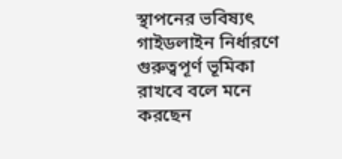স্থাপনের ভবিষ্যৎ গাইডলাইন নির্ধারণে গুরুত্বপূর্ণ ভূমিকা রাখবে বলে মনে করছেন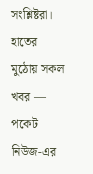সংশ্লিষ্টরা।
হাতের মুঠোয় সকল খবর — পকেট নিউজ-এর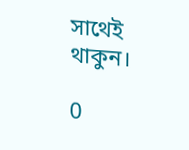সাথেই থাকুন।

0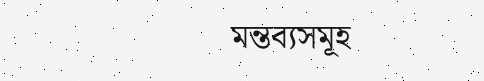মন্তব্যসমূহ